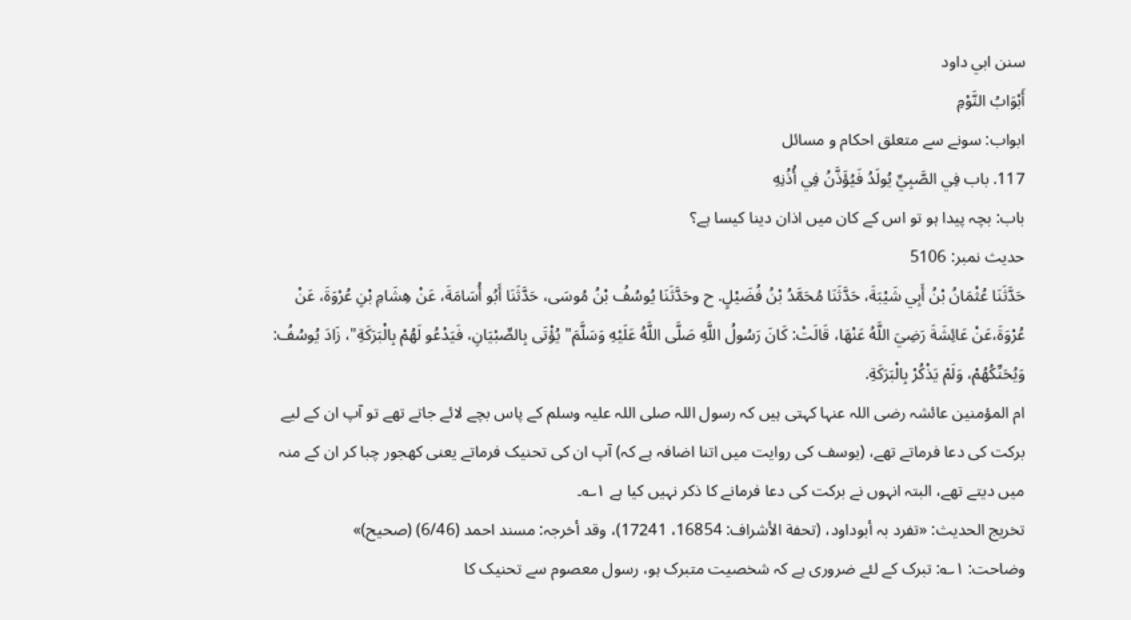سنن ابي داود
أَبْوَابُ النَّوْمِ
ابواب: سونے سے متعلق احکام و مسائل
117. باب فِي الصَّبِيِّ يُولَدُ فَيُؤَذَّنُ فِي أُذُنِهِ
باب: بچہ پیدا ہو تو اس کے کان میں اذان دینا کیسا ہے؟
حدیث نمبر: 5106
حَدَّثَنَا عُثْمَانُ بْنُ أَبِي شَيْبَةَ، حَدَّثَنَا مُحَمَّدُ بْنُ فُضَيْلٍ. ح وحَدَّثَنَا يُوسُفُ بْنُ مُوسَى، حَدَّثَنَا أَبُو أُسَامَةَ، عَنْ هِشَامِ بْنِ عُرْوَةَ، عَنْ عُرْوَةَ،عَنْ عَائِشَةَ رَضِيَ اللَّهُ عَنْهَا، قَالَتْ: كَانَ رَسُولُ اللَّهِ صَلَّى اللَّهُ عَلَيْهِ وَسَلَّمَ" يُؤْتَى بِالصِّبْيَانِ، فَيَدْعُو لَهُمْ بِالْبَرَكَةِ"، زَادَ يُوسُفُ: وَيُحَنِّكُهُمْ، وَلَمْ يَذْكُرْ بِالْبَرَكَةِ.
ام المؤمنین عائشہ رضی اللہ عنہا کہتی ہیں کہ رسول اللہ صلی اللہ علیہ وسلم کے پاس بچے لائے جاتے تھے تو آپ ان کے لیے برکت کی دعا فرماتے تھے، (یوسف کی روایت میں اتنا اضافہ ہے کہ) آپ ان کی تحنیک فرماتے یعنی کھجور چبا کر ان کے منہ میں دیتے تھے، البتہ انہوں نے برکت کی دعا فرمانے کا ذکر نہیں کیا ہے ۱؎۔
تخریج الحدیث: «تفرد بہ أبوداود، (تحفة الأشراف: 16854، 17241)، وقد أخرجہ: مسند احمد (6/46) (صحیح)»
وضاحت: ۱؎: تبرک کے لئے ضروری ہے کہ شخصیت متبرک ہو، رسول معصوم سے تحنیک کا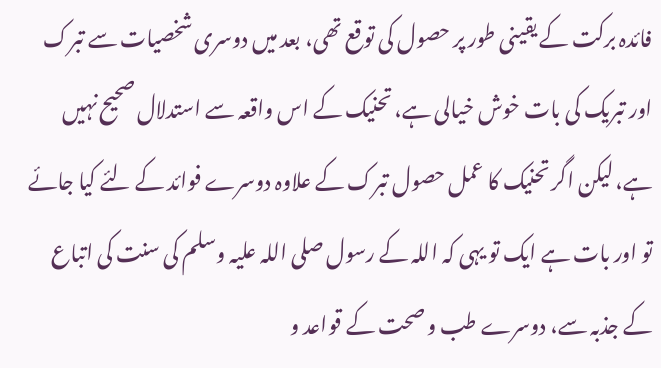فائدہ برکت کے یقینی طور پر حصول کی توقع تھی، بعد میں دوسری شخصیات سے تبرک اور تبریک کی بات خوش خیالی ہے، تحنیک کے اس واقعہ سے استدلال صحیح نہیں ہے، لیکن اگر تحنیک کا عمل حصول تبرک کے علاوہ دوسرے فوائد کے لئے کیا جائے تو اور بات ہے ایک تو یہی کہ اللہ کے رسول صلی اللہ علیہ وسلم کی سنت کی اتباع کے جذبہ سے، دوسرے طب و صحت کے قواعد و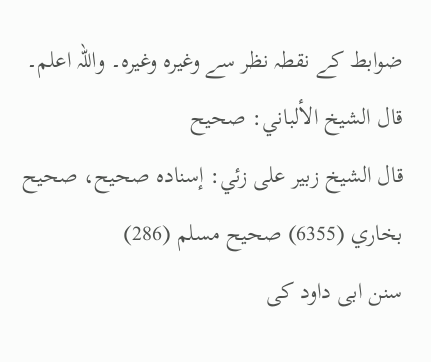ضوابط کے نقطہ نظر سے وغیرہ وغیرہ۔ واللہ اعلم۔
قال الشيخ الألباني: صحيح
قال الشيخ زبير على زئي: إسناده صحيح، صحيح بخاري (6355) صحيح مسلم (286)
سنن ابی داود کی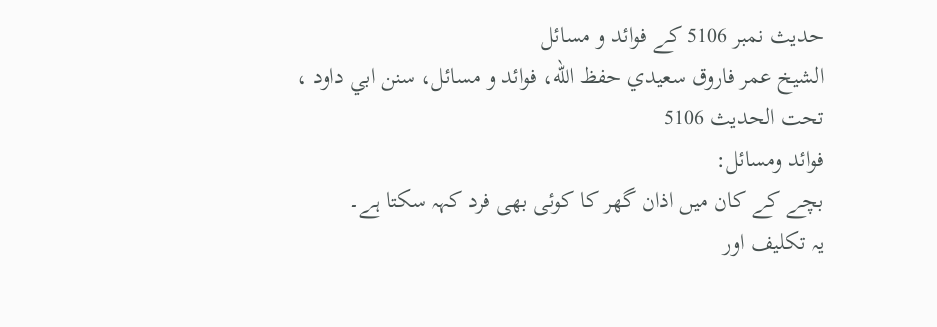حدیث نمبر 5106 کے فوائد و مسائل
الشيخ عمر فاروق سعيدي حفظ الله، فوائد و مسائل، سنن ابي داود ، تحت الحديث 5106
فوائد ومسائل:
بچے کے کان میں اذان گھر کا کوئی بھی فرد کہہ سکتا ہے۔
یہ تکلیف اور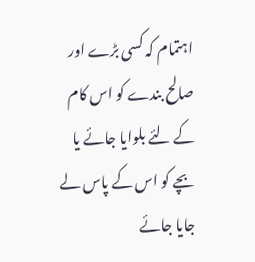اہتمام کہ کسی بڑے اور صالح بندے کو اس کام کے لئے بلوایا جائے یا بچے کو اس کے پاس لے جایا جائے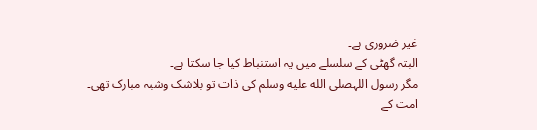غیر ضروری ہے۔
البتہ گھٹی کے سلسلے میں یہ استنباط کیا جا سکتا ہے۔
مگر رسول اللہصلى الله عليه وسلم کی ذات تو بلاشک وشبہ مبارک تھی۔
امت کے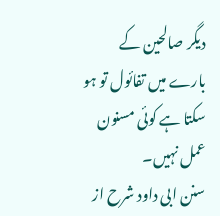دیگر صالحین کے بارے میں تفائول تو ہو سکتا ہے کوئی مسنون عمل نہیں۔
سنن ابی داود شرح از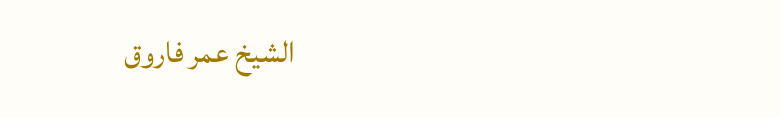الشیخ عمر فاروق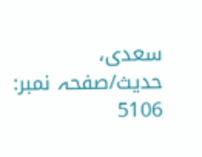سعدی، حدیث/صفحہ نمبر: 5106